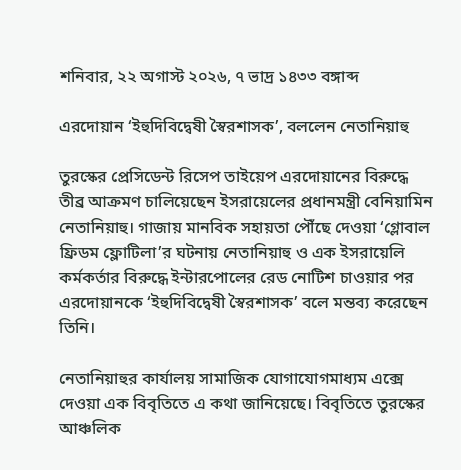শনিবার, ২২ অগাস্ট ২০২৬, ৭ ভাদ্র ১৪৩৩ বঙ্গাব্দ

এরদোয়ান ‘ইহুদিবিদ্বেষী স্বৈরশাসক’, বললেন নেতানিয়াহু

তুরস্কের প্রেসিডেন্ট রিসেপ তাইয়েপ এরদোয়ানের বিরুদ্ধে তীব্র আক্রমণ চালিয়েছেন ইসরায়েলের প্রধানমন্ত্রী বেনিয়ামিন নেতানিয়াহু। গাজায় মানবিক সহায়তা পৌঁছে দেওয়া ‘গ্লোবাল ফ্রিডম ফ্লোটিলা’র ঘটনায় নেতানিয়াহু ও এক ইসরায়েলি কর্মকর্তার বিরুদ্ধে ইন্টারপোলের রেড নোটিশ চাওয়ার পর এরদোয়ানকে ‘ইহুদিবিদ্বেষী স্বৈরশাসক’ বলে মন্তব্য করেছেন তিনি।

নেতানিয়াহুর কার্যালয় সামাজিক যোগাযোগমাধ্যম এক্সে দেওয়া এক বিবৃতিতে এ কথা জানিয়েছে। বিবৃতিতে তুরস্কের আঞ্চলিক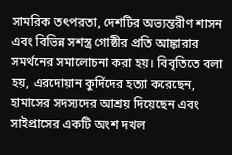সামরিক তৎপরতা, দেশটির অভ্যন্তরীণ শাসন এবং বিভিন্ন সশস্ত্র গোষ্ঠীর প্রতি আঙ্কারার সমর্থনের সমালোচনা করা হয়। বিবৃতিতে বলা হয়, এরদোয়ান কুর্দিদের হত্যা করেছেন, হামাসের সদস্যদের আশ্রয় দিয়েছেন এবং সাইপ্রাসের একটি অংশ দখল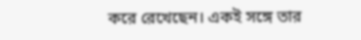করে রেখেছেন। একই সঙ্গে তার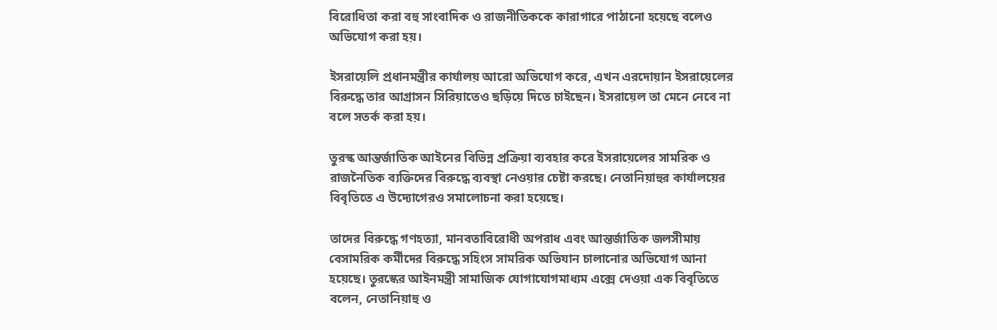বিরোধিতা করা বহু সাংবাদিক ও রাজনীতিককে কারাগারে পাঠানো হয়েছে বলেও অভিযোগ করা হয়।

ইসরায়েলি প্রধানমন্ত্রীর কার্যালয় আরো অভিযোগ করে, এখন এরদোয়ান ইসরায়েলের বিরুদ্ধে তার আগ্রাসন সিরিয়াতেও ছড়িয়ে দিতে চাইছেন। ইসরায়েল তা মেনে নেবে না বলে সতর্ক করা হয়।

তুরস্ক আন্তর্জাতিক আইনের বিভিন্ন প্রক্রিয়া ব্যবহার করে ইসরায়েলের সামরিক ও রাজনৈতিক ব্যক্তিদের বিরুদ্ধে ব্যবস্থা নেওয়ার চেষ্টা করছে। নেতানিয়াহুর কার্যালয়ের বিবৃতিতে এ উদ্যোগেরও সমালোচনা করা হয়েছে।

তাদের বিরুদ্ধে গণহত্যা, মানবতাবিরোধী অপরাধ এবং আন্তর্জাতিক জলসীমায় বেসামরিক কর্মীদের বিরুদ্ধে সহিংস সামরিক অভিযান চালানোর অভিযোগ আনা হয়েছে। তুরস্কের আইনমন্ত্রী সামাজিক যোগাযোগমাধ্যম এক্সে দেওয়া এক বিবৃতিতে বলেন, নেতানিয়াহু ও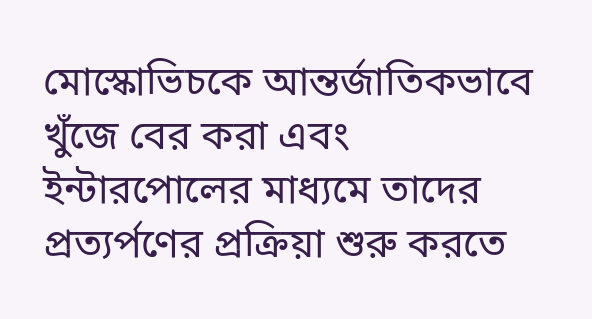মোস্কোভিচকে আন্তর্জাতিকভাবে খুঁজে বের করা এবং ইন্টারপোলের মাধ্যমে তাদের প্রত্যর্পণের প্রক্রিয়া শুরু করতে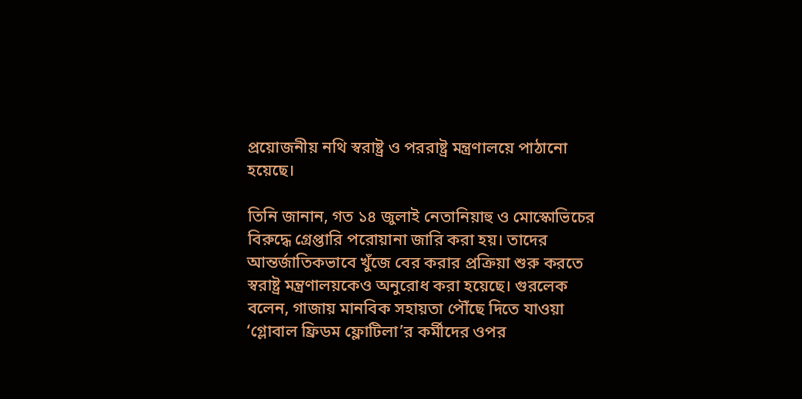প্রয়োজনীয় নথি স্বরাষ্ট্র ও পররাষ্ট্র মন্ত্রণালয়ে পাঠানো হয়েছে।

তিনি জানান, গত ১৪ জুলাই নেতানিয়াহু ও মোস্কোভিচের বিরুদ্ধে গ্রেপ্তারি পরোয়ানা জারি করা হয়। তাদের আন্তর্জাতিকভাবে খুঁজে বের করার প্রক্রিয়া শুরু করতে স্বরাষ্ট্র মন্ত্রণালয়কেও অনুরোধ করা হয়েছে। গুরলেক বলেন, গাজায় মানবিক সহায়তা পৌঁছে দিতে যাওয়া ‘গ্লোবাল ফ্রিডম ফ্লোটিলা’র কর্মীদের ওপর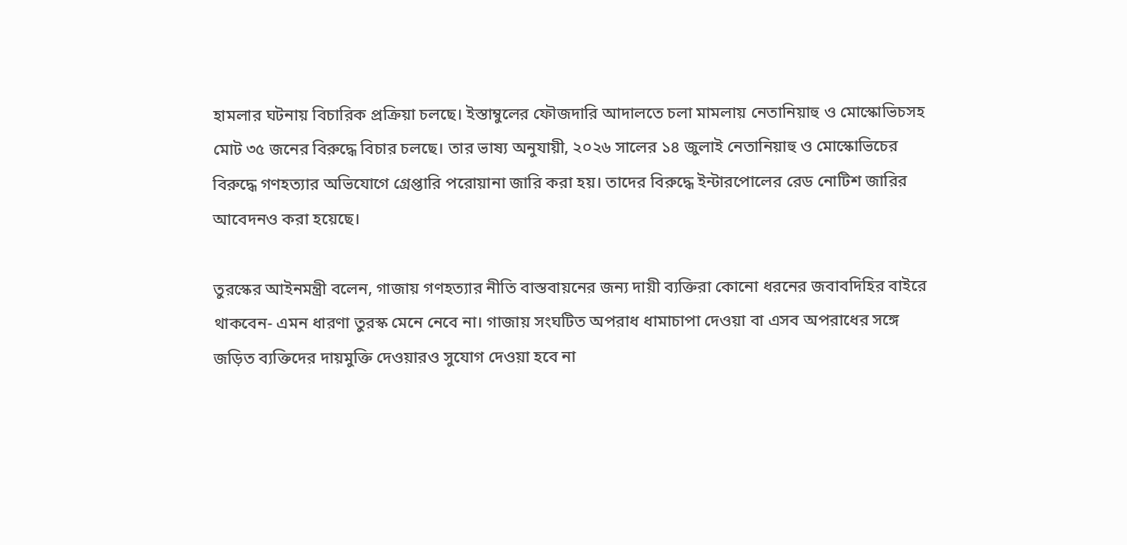হামলার ঘটনায় বিচারিক প্রক্রিয়া চলছে। ইস্তাম্বুলের ফৌজদারি আদালতে চলা মামলায় নেতানিয়াহু ও মোস্কোভিচসহ মোট ৩৫ জনের বিরুদ্ধে বিচার চলছে। তার ভাষ্য অনুযায়ী, ২০২৬ সালের ১৪ জুলাই নেতানিয়াহু ও মোস্কোভিচের বিরুদ্ধে গণহত্যার অভিযোগে গ্রেপ্তারি পরোয়ানা জারি করা হয়। তাদের বিরুদ্ধে ইন্টারপোলের রেড নোটিশ জারির আবেদনও করা হয়েছে।

তুরস্কের আইনমন্ত্রী বলেন, গাজায় গণহত্যার নীতি বাস্তবায়নের জন্য দায়ী ব্যক্তিরা কোনো ধরনের জবাবদিহির বাইরে থাকবেন- এমন ধারণা তুরস্ক মেনে নেবে না। গাজায় সংঘটিত অপরাধ ধামাচাপা দেওয়া বা এসব অপরাধের সঙ্গে জড়িত ব্যক্তিদের দায়মুক্তি দেওয়ারও সুযোগ দেওয়া হবে না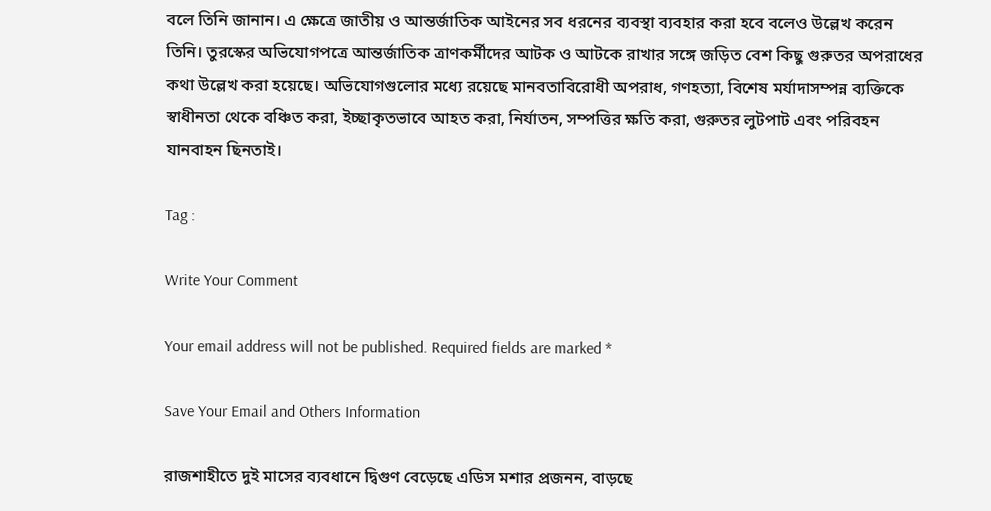বলে তিনি জানান। এ ক্ষেত্রে জাতীয় ও আন্তর্জাতিক আইনের সব ধরনের ব্যবস্থা ব্যবহার করা হবে বলেও উল্লেখ করেন তিনি। তুরস্কের অভিযোগপত্রে আন্তর্জাতিক ত্রাণকর্মীদের আটক ও আটকে রাখার সঙ্গে জড়িত বেশ কিছু গুরুতর অপরাধের কথা উল্লেখ করা হয়েছে। অভিযোগগুলোর মধ্যে রয়েছে মানবতাবিরোধী অপরাধ, গণহত্যা, বিশেষ মর্যাদাসম্পন্ন ব্যক্তিকে স্বাধীনতা থেকে বঞ্চিত করা, ইচ্ছাকৃতভাবে আহত করা, নির্যাতন, সম্পত্তির ক্ষতি করা, গুরুতর লুটপাট এবং পরিবহন যানবাহন ছিনতাই।

Tag :

Write Your Comment

Your email address will not be published. Required fields are marked *

Save Your Email and Others Information

রাজশাহীতে দুই মাসের ব্যবধানে দ্বিগুণ বেড়েছে এডিস মশার প্রজনন, বাড়ছে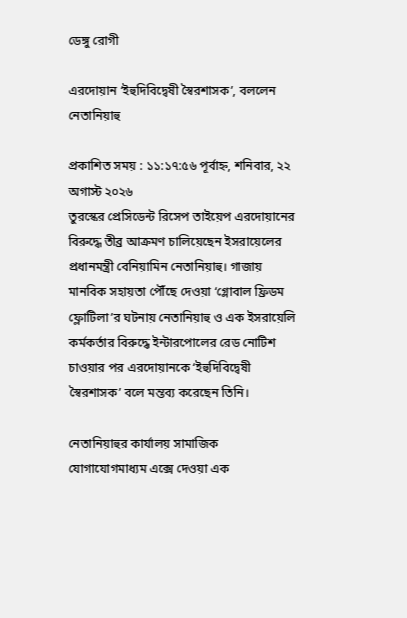ডেঙ্গু রোগী

এরদোয়ান ‘ইহুদিবিদ্বেষী স্বৈরশাসক’, বললেন নেতানিয়াহু

প্রকাশিত সময় : ১১:১৭:৫৬ পূর্বাহ্ন, শনিবার, ২২ অগাস্ট ২০২৬
তুরস্কের প্রেসিডেন্ট রিসেপ তাইয়েপ এরদোয়ানের বিরুদ্ধে তীব্র আক্রমণ চালিয়েছেন ইসরায়েলের প্রধানমন্ত্রী বেনিয়ামিন নেতানিয়াহু। গাজায় মানবিক সহায়তা পৌঁছে দেওয়া ‘গ্লোবাল ফ্রিডম ফ্লোটিলা’র ঘটনায় নেতানিয়াহু ও এক ইসরায়েলি কর্মকর্তার বিরুদ্ধে ইন্টারপোলের রেড নোটিশ চাওয়ার পর এরদোয়ানকে ‘ইহুদিবিদ্বেষী স্বৈরশাসক’ বলে মন্তব্য করেছেন তিনি।

নেতানিয়াহুর কার্যালয় সামাজিক যোগাযোগমাধ্যম এক্সে দেওয়া এক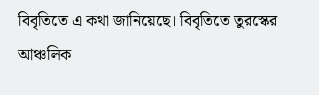বিবৃতিতে এ কথা জানিয়েছে। বিবৃতিতে তুরস্কের আঞ্চলিক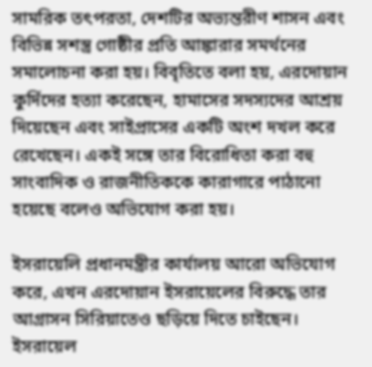সামরিক তৎপরতা, দেশটির অভ্যন্তরীণ শাসন এবং বিভিন্ন সশস্ত্র গোষ্ঠীর প্রতি আঙ্কারার সমর্থনের সমালোচনা করা হয়। বিবৃতিতে বলা হয়, এরদোয়ান কুর্দিদের হত্যা করেছেন, হামাসের সদস্যদের আশ্রয় দিয়েছেন এবং সাইপ্রাসের একটি অংশ দখল করে রেখেছেন। একই সঙ্গে তার বিরোধিতা করা বহু সাংবাদিক ও রাজনীতিককে কারাগারে পাঠানো হয়েছে বলেও অভিযোগ করা হয়।

ইসরায়েলি প্রধানমন্ত্রীর কার্যালয় আরো অভিযোগ করে, এখন এরদোয়ান ইসরায়েলের বিরুদ্ধে তার আগ্রাসন সিরিয়াতেও ছড়িয়ে দিতে চাইছেন। ইসরায়েল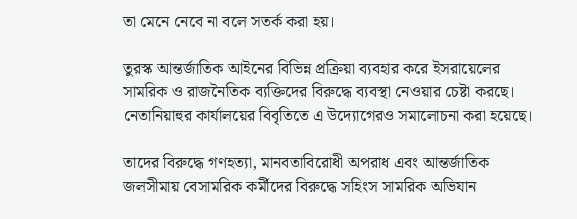তা মেনে নেবে না বলে সতর্ক করা হয়।

তুরস্ক আন্তর্জাতিক আইনের বিভিন্ন প্রক্রিয়া ব্যবহার করে ইসরায়েলের সামরিক ও রাজনৈতিক ব্যক্তিদের বিরুদ্ধে ব্যবস্থা নেওয়ার চেষ্টা করছে। নেতানিয়াহুর কার্যালয়ের বিবৃতিতে এ উদ্যোগেরও সমালোচনা করা হয়েছে।

তাদের বিরুদ্ধে গণহত্যা, মানবতাবিরোধী অপরাধ এবং আন্তর্জাতিক জলসীমায় বেসামরিক কর্মীদের বিরুদ্ধে সহিংস সামরিক অভিযান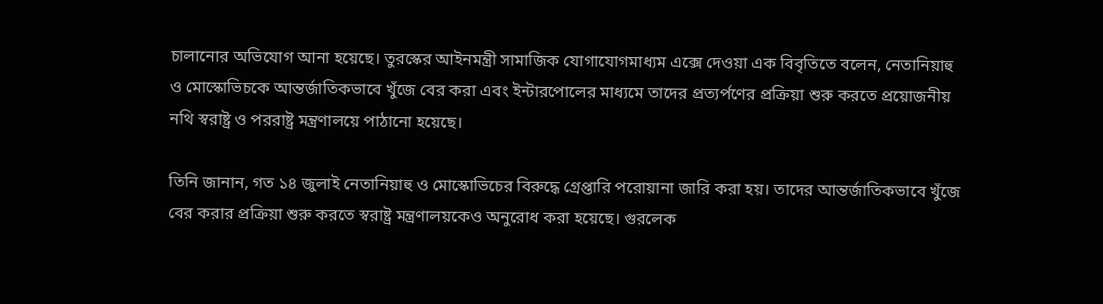চালানোর অভিযোগ আনা হয়েছে। তুরস্কের আইনমন্ত্রী সামাজিক যোগাযোগমাধ্যম এক্সে দেওয়া এক বিবৃতিতে বলেন, নেতানিয়াহু ও মোস্কোভিচকে আন্তর্জাতিকভাবে খুঁজে বের করা এবং ইন্টারপোলের মাধ্যমে তাদের প্রত্যর্পণের প্রক্রিয়া শুরু করতে প্রয়োজনীয় নথি স্বরাষ্ট্র ও পররাষ্ট্র মন্ত্রণালয়ে পাঠানো হয়েছে।

তিনি জানান, গত ১৪ জুলাই নেতানিয়াহু ও মোস্কোভিচের বিরুদ্ধে গ্রেপ্তারি পরোয়ানা জারি করা হয়। তাদের আন্তর্জাতিকভাবে খুঁজে বের করার প্রক্রিয়া শুরু করতে স্বরাষ্ট্র মন্ত্রণালয়কেও অনুরোধ করা হয়েছে। গুরলেক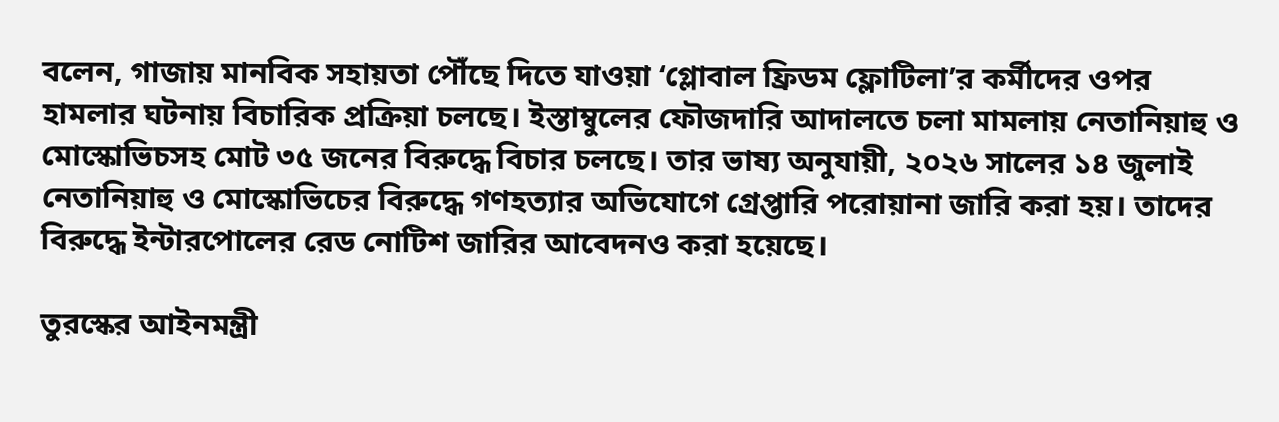বলেন, গাজায় মানবিক সহায়তা পৌঁছে দিতে যাওয়া ‘গ্লোবাল ফ্রিডম ফ্লোটিলা’র কর্মীদের ওপর হামলার ঘটনায় বিচারিক প্রক্রিয়া চলছে। ইস্তাম্বুলের ফৌজদারি আদালতে চলা মামলায় নেতানিয়াহু ও মোস্কোভিচসহ মোট ৩৫ জনের বিরুদ্ধে বিচার চলছে। তার ভাষ্য অনুযায়ী, ২০২৬ সালের ১৪ জুলাই নেতানিয়াহু ও মোস্কোভিচের বিরুদ্ধে গণহত্যার অভিযোগে গ্রেপ্তারি পরোয়ানা জারি করা হয়। তাদের বিরুদ্ধে ইন্টারপোলের রেড নোটিশ জারির আবেদনও করা হয়েছে।

তুরস্কের আইনমন্ত্রী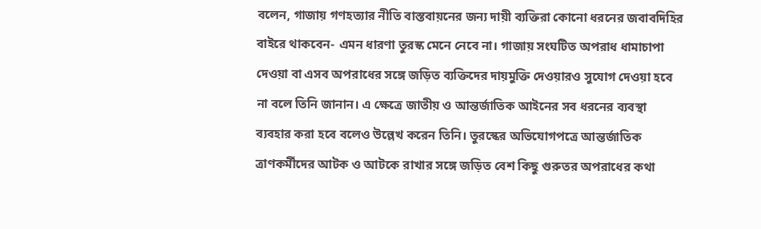বলেন, গাজায় গণহত্যার নীতি বাস্তবায়নের জন্য দায়ী ব্যক্তিরা কোনো ধরনের জবাবদিহির বাইরে থাকবেন- এমন ধারণা তুরস্ক মেনে নেবে না। গাজায় সংঘটিত অপরাধ ধামাচাপা দেওয়া বা এসব অপরাধের সঙ্গে জড়িত ব্যক্তিদের দায়মুক্তি দেওয়ারও সুযোগ দেওয়া হবে না বলে তিনি জানান। এ ক্ষেত্রে জাতীয় ও আন্তর্জাতিক আইনের সব ধরনের ব্যবস্থা ব্যবহার করা হবে বলেও উল্লেখ করেন তিনি। তুরস্কের অভিযোগপত্রে আন্তর্জাতিক ত্রাণকর্মীদের আটক ও আটকে রাখার সঙ্গে জড়িত বেশ কিছু গুরুতর অপরাধের কথা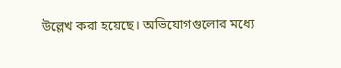উল্লেখ করা হয়েছে। অভিযোগগুলোর মধ্যে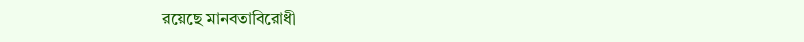রয়েছে মানবতাবিরোধী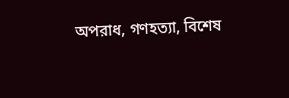অপরাধ, গণহত্যা, বিশেষ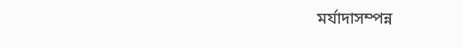মর্যাদাসম্পন্ন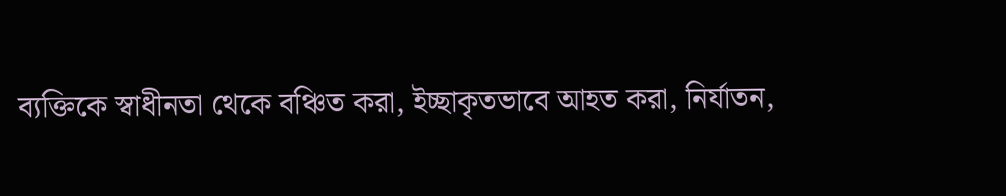ব্যক্তিকে স্বাধীনতা থেকে বঞ্চিত করা, ইচ্ছাকৃতভাবে আহত করা, নির্যাতন,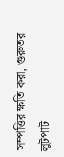সম্পত্তির ক্ষতি করা, গুরুতর লুটপাট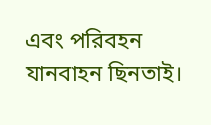এবং পরিবহন যানবাহন ছিনতাই।